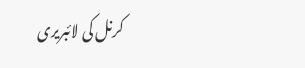کرنل کی لائبریری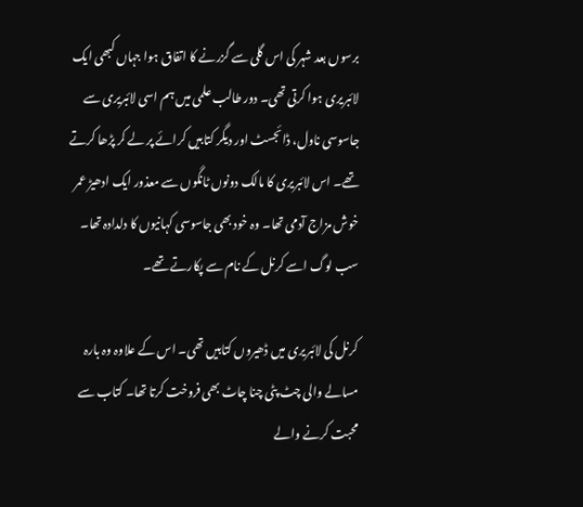برسوں بعد شہر کی اس گلی سے گزرنے کا اتفاق ہوا جہاں کبھی ایک لائبریری ہوا کرتی تھی۔ دور طالب علمی میں ہم اسی لائبریری سے جاسوسی ناول، ڈائجسٹ اور دیگر کتابیں کرائے پر لے کر پڑھا کرتے تھے۔ اس لائبریری کا مالک دونوں ٹانگوں سے معذور ایک ادھیڑ عمر خوش مزاج آدمی تھا۔ وہ خود بھی جاسوسی کہانیوں کا دلدادہ تھا۔ سب لوگ اسے کرنل کے نام سے پکارتے تھے۔

کرنل کی لائبریری میں ڈھیروں کتابیں تھی۔ اس کے علاوہ وہ بارہ مسالے والی چٹ پٹی چنا چاٹ بھی فروخت کرتا تھا۔ کتاب سے محبت کرنے والے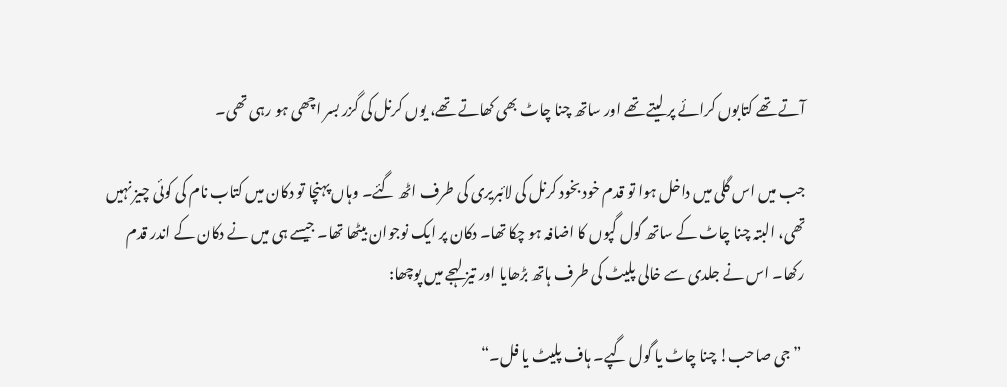آتے تھے کتابوں کرائے پر لیتے تھے اور ساتھ چنا چاٹ بھی کھاتے تھے، یوں کرنل کی گزر بسر اچھی ہو رہی تھی۔

جب میں اس گلی میں داخل ہوا تو قدم خود بخود کرنل کی لائبریری کی طرف اٹھ گئے۔ وہاں پہنچا تو دکان میں کتاب نام کی کوئی چیز نہیں تھی، البتہ چنا چاٹ کے ساتھ گول گپوں کا اضافہ ہو چکا تھا۔ دکان پر ایک نوجوان بیٹھا تھا۔ جیسے ہی میں نے دکان کے اندر قدم رکھا۔ اس نے جلدی سے خالی پلیٹ کی طرف ہاتھ بڑھایا اور تیز لہجے میں پوچھا:

 ”جی صاحب! چنا چاٹ یا گول گپے۔ ہاف پلیٹ یا فل۔“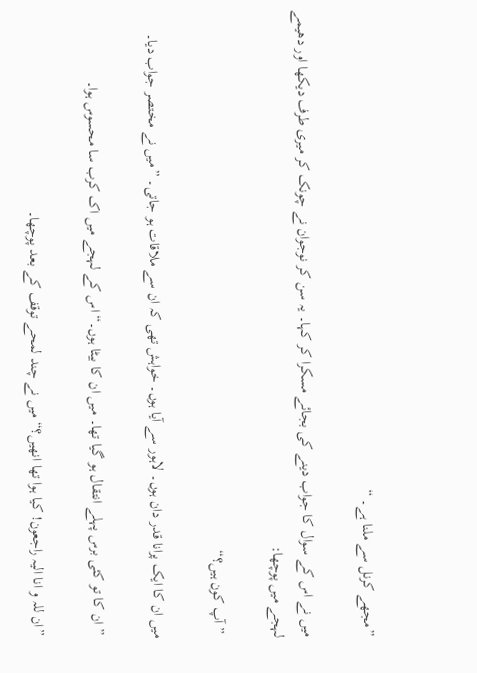”مجھے کرنل سے ملنا ہے۔ “

میں نے اس کے سوال کا جواب دینے کی بجائے مسکرا کر کہا۔ یہ سن کر نوجوان نے چونک کر میری طرف دیکھا اور دھیمے لہجے میں پوچھا:

 ” آپ کون ہیں؟“

میں ان کا ایک پرانا قدر دان ہوں۔ لاہور سے آیا ہوں۔ خواہش تھی کہ ان سے ملاقات ہو جاتی۔ ”میں نے مختصر جواب دیا۔

 ” ان کا تو کئی برس پہلے انتقال ہو گیا تھا۔ میں ان کا بیٹا ہوں۔“ اس کے لہجے میں اک کرب سا محسوس ہوا۔

 ”ان للہ و انا الیہ راجعون! کیا ہوا تھا انھیں؟“ میں نے چند لمحے توقف کے بعد پوچھا۔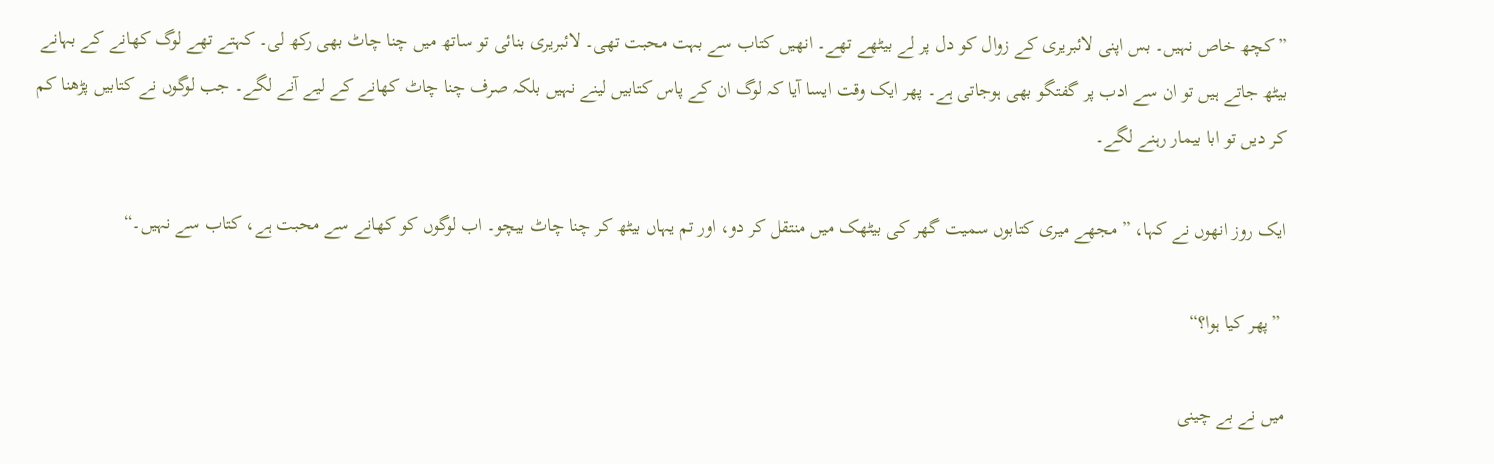”کچھ خاص نہیں۔ بس اپنی لائبریری کے زوال کو دل پر لے بیٹھے تھے۔ انھیں کتاب سے بہت محبت تھی۔ لائبریری بنائی تو ساتھ میں چنا چاٹ بھی رکھ لی۔ کہتے تھے لوگ کھانے کے بہانے بیٹھ جاتے ہیں تو ان سے ادب پر گفتگو بھی ہوجاتی ہے۔ پھر ایک وقت ایسا آیا کہ لوگ ان کے پاس کتابیں لینے نہیں بلکہ صرف چنا چاٹ کھانے کے لیے آنے لگے۔ جب لوگوں نے کتابیں پڑھنا کم کر دیں تو ابا بیمار رہنے لگے۔

ایک روز انھوں نے کہا، ” مجھے میری کتابوں سمیت گھر کی بیٹھک میں منتقل کر دو، اور تم یہاں بیٹھ کر چنا چاٹ بیچو۔ اب لوگوں کو کھانے سے محبت ہے، کتاب سے نہیں۔“

 ”پھر کیا ہوا؟“

میں نے بے چینی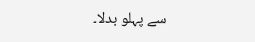سے پہلو بدلا۔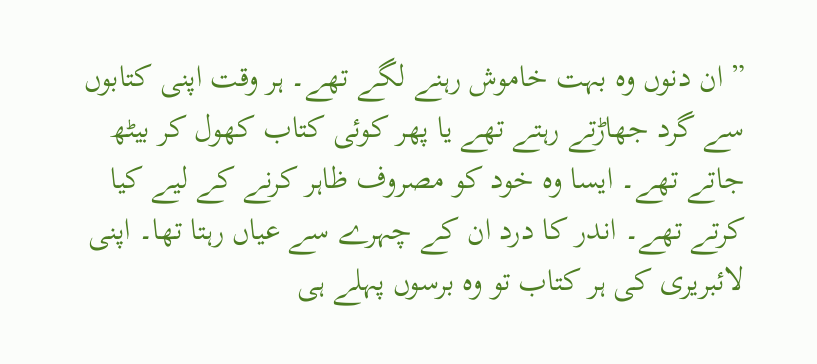” ان دنوں وہ بہت خاموش رہنے لگے تھے۔ ہر وقت اپنی کتابوں سے گرد جھاڑتے رہتے تھے یا پھر کوئی کتاب کھول کر بیٹھ جاتے تھے۔ ایسا وہ خود کو مصروف ظاہر کرنے کے لیے کیا کرتے تھے۔ اندر کا درد ان کے چہرے سے عیاں رہتا تھا۔ اپنی لائبریری کی ہر کتاب تو وہ برسوں پہلے ہی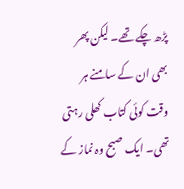پڑھ چکے تھے۔ لیکن پھر بھی ان کے سامنے ہر وقت کوئی کتاب کھلی رہتی تھی۔ ایک صبح وہ نماز کے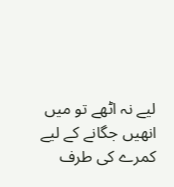لیے نہ اٹھے تو میں انھیں جگانے کے لیے کمرے کی طرف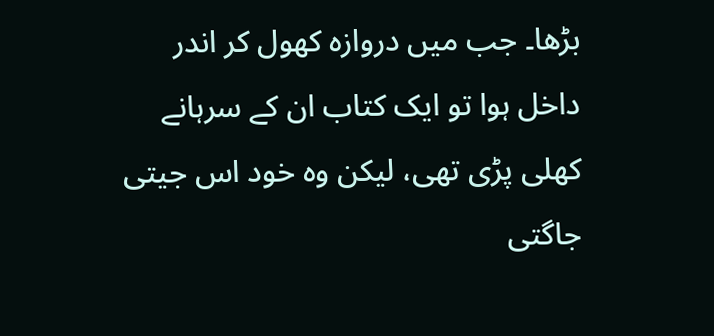بڑھا۔ جب میں دروازہ کھول کر اندر داخل ہوا تو ایک کتاب ان کے سرہانے کھلی پڑی تھی، لیکن وہ خود اس جیتی جاگتی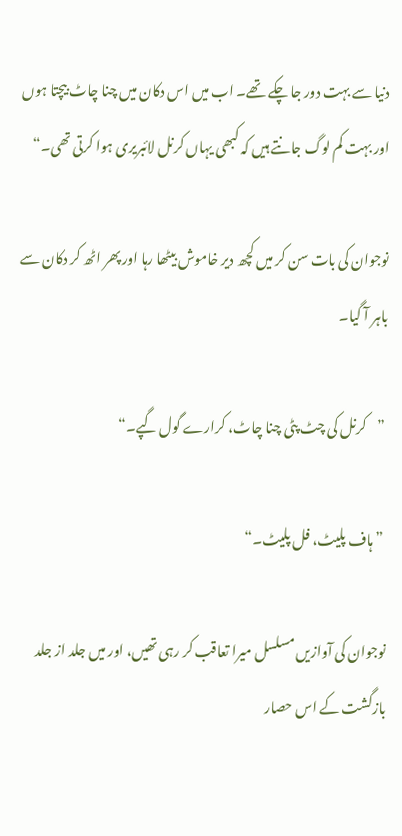دنیا سے بہت دور جا چکے تھے۔ اب میں اس دکان میں چنا چاٹ بیچتا ہوں اور بہت کم لوگ جانتے ہیں کہ کبھی یہاں کرنل لائبریری ہوا کرتی تھی۔“

نوجوان کی بات سن کر میں کچھ دیر خاموش بیٹھا رہا اور پھر اٹھ کر دکان سے باہر آ گیا۔

 ”کرنل کی چٹ پٹی چنا چاٹ، کرارے گول گپے۔“

 ”ہاف پلیٹ، فل پلیٹ۔“

نوجوان کی آوازیں مسلسل میرا تعاقب کر رہی تھیں، اور میں جلد از جلد بازگشت کے اس حصار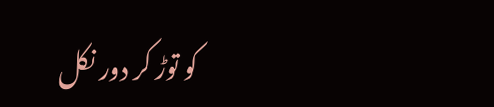کو توڑ کر دور نکل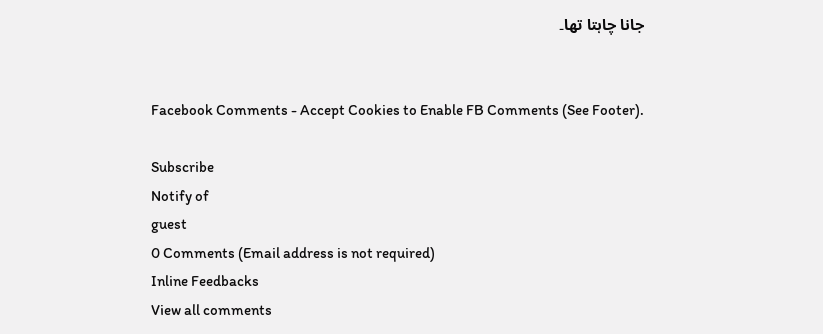جانا چاہتا تھا۔


Facebook Comments - Accept Cookies to Enable FB Comments (See Footer).

Subscribe
Notify of
guest
0 Comments (Email address is not required)
Inline Feedbacks
View all comments